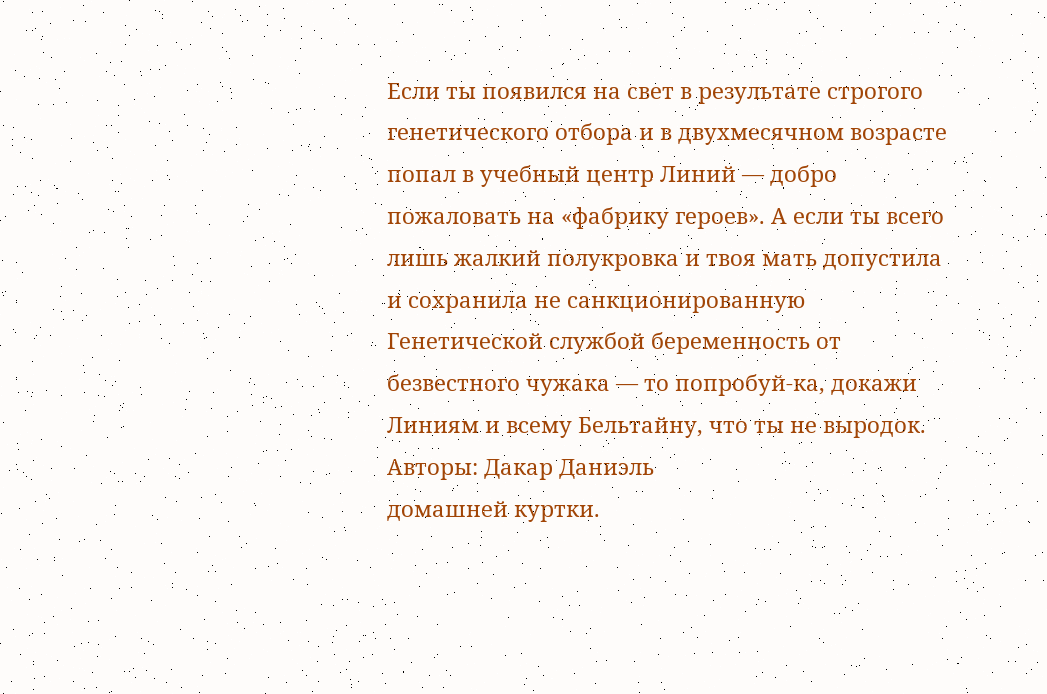Если ты появился на свет в результате строгого генетического отбора и в двухмесячном возрасте попал в учебный центр Линий — добро пожаловать на «фабрику героев». А если ты всего лишь жалкий полукровка и твоя мать допустила и сохранила не санкционированную Генетической службой беременность от безвестного чужака — то попробуй-ка, докажи Линиям и всему Бельтайну, что ты не выродок.
Авторы: Дакар Даниэль
домашней куртки.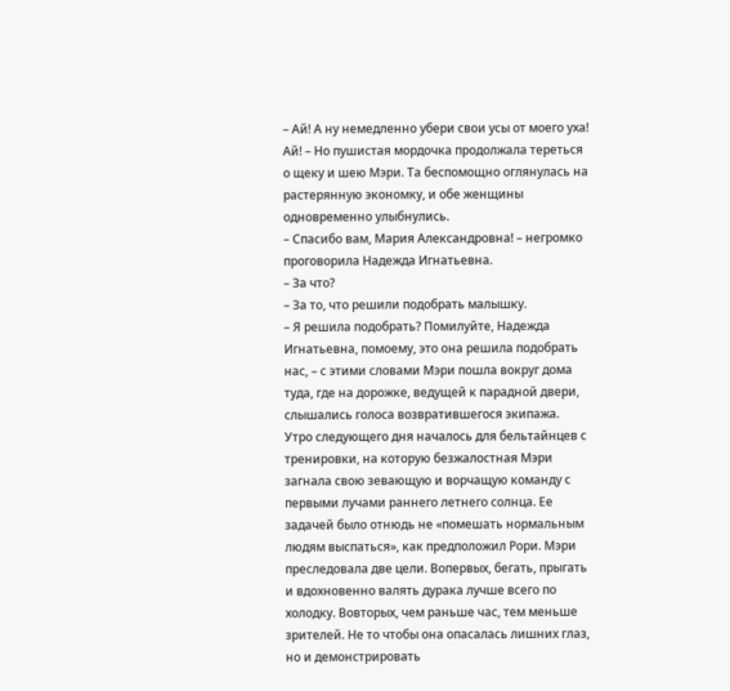– Ай! А ну немедленно убери свои усы от моего уха! Ай! – Но пушистая мордочка продолжала тереться о щеку и шею Мэри. Та беспомощно оглянулась на растерянную экономку, и обе женщины одновременно улыбнулись.
– Спасибо вам, Мария Александровна! – негромко проговорила Надежда Игнатьевна.
– За что?
– За то, что решили подобрать малышку.
– Я решила подобрать? Помилуйте, Надежда Игнатьевна, помоему, это она решила подобрать нас, – с этими словами Мэри пошла вокруг дома туда, где на дорожке, ведущей к парадной двери, слышались голоса возвратившегося экипажа.
Утро следующего дня началось для бельтайнцев с тренировки, на которую безжалостная Мэри загнала свою зевающую и ворчащую команду с первыми лучами раннего летнего солнца. Ее задачей было отнюдь не «помешать нормальным людям выспаться», как предположил Рори. Мэри преследовала две цели. Вопервых, бегать, прыгать и вдохновенно валять дурака лучше всего по холодку. Вовторых, чем раньше час, тем меньше зрителей. Не то чтобы она опасалась лишних глаз, но и демонстрировать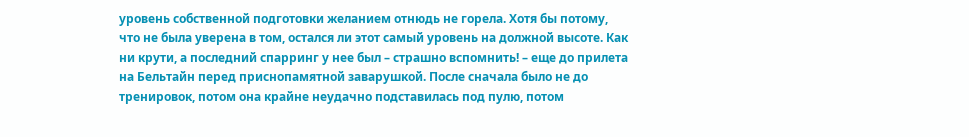уровень собственной подготовки желанием отнюдь не горела. Хотя бы потому, что не была уверена в том, остался ли этот самый уровень на должной высоте. Как ни крути, а последний спарринг у нее был – страшно вспомнить! – еще до прилета на Бельтайн перед приснопамятной заварушкой. После сначала было не до тренировок, потом она крайне неудачно подставилась под пулю, потом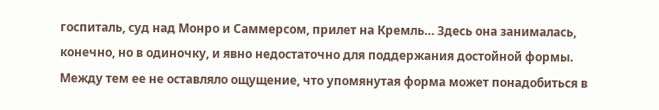госпиталь, суд над Монро и Саммерсом, прилет на Кремль… Здесь она занималась, конечно, но в одиночку, и явно недостаточно для поддержания достойной формы. Между тем ее не оставляло ощущение, что упомянутая форма может понадобиться в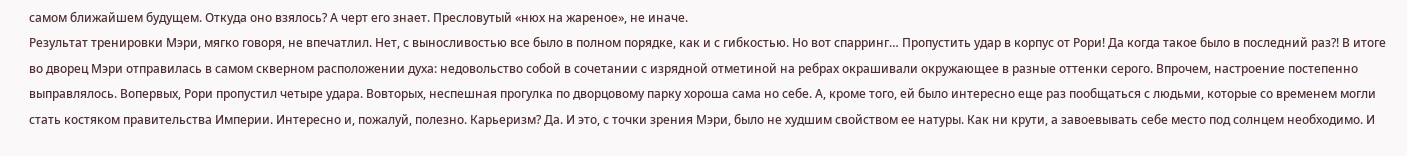самом ближайшем будущем. Откуда оно взялось? А черт его знает. Пресловутый «нюх на жареное», не иначе.
Результат тренировки Мэри, мягко говоря, не впечатлил. Нет, с выносливостью все было в полном порядке, как и с гибкостью. Но вот спарринг… Пропустить удар в корпус от Рори! Да когда такое было в последний раз?! В итоге во дворец Мэри отправилась в самом скверном расположении духа: недовольство собой в сочетании с изрядной отметиной на ребрах окрашивали окружающее в разные оттенки серого. Впрочем, настроение постепенно выправлялось. Вопервых, Рори пропустил четыре удара. Вовторых, неспешная прогулка по дворцовому парку хороша сама но себе. А, кроме того, ей было интересно еще раз пообщаться с людьми, которые со временем могли стать костяком правительства Империи. Интересно и, пожалуй, полезно. Карьеризм? Да. И это, с точки зрения Мэри, было не худшим свойством ее натуры. Как ни крути, а завоевывать себе место под солнцем необходимо. И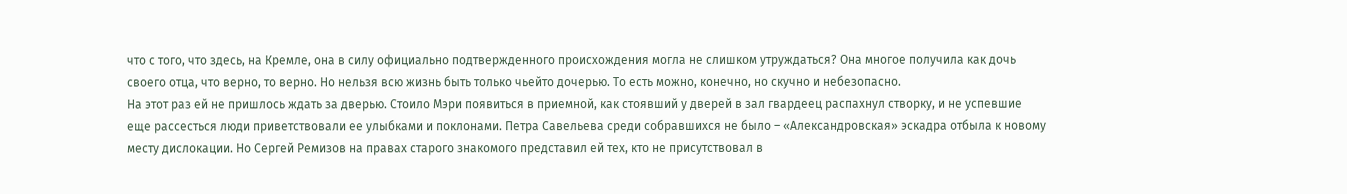что с того, что здесь, на Кремле, она в силу официально подтвержденного происхождения могла не слишком утруждаться? Она многое получила как дочь своего отца, что верно, то верно. Но нельзя всю жизнь быть только чьейто дочерью. То есть можно, конечно, но скучно и небезопасно.
На этот раз ей не пришлось ждать за дверью. Стоило Мэри появиться в приемной, как стоявший у дверей в зал гвардеец распахнул створку, и не успевшие еще рассесться люди приветствовали ее улыбками и поклонами. Петра Савельева среди собравшихся не было – «Александровская» эскадра отбыла к новому месту дислокации. Но Сергей Ремизов на правах старого знакомого представил ей тех, кто не присутствовал в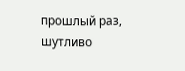прошлый раз, шутливо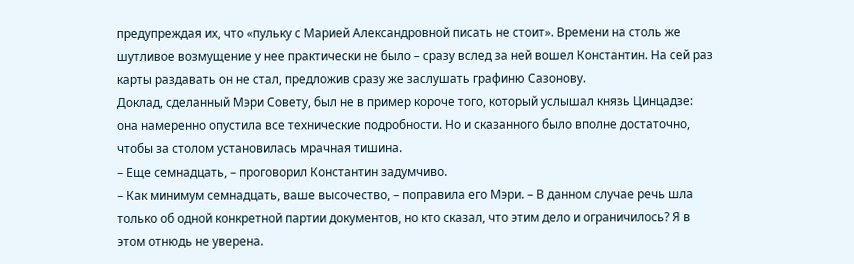предупреждая их, что «пульку с Марией Александровной писать не стоит». Времени на столь же шутливое возмущение у нее практически не было – сразу вслед за ней вошел Константин. На сей раз карты раздавать он не стал, предложив сразу же заслушать графиню Сазонову.
Доклад, сделанный Мэри Совету, был не в пример короче того, который услышал князь Цинцадзе: она намеренно опустила все технические подробности. Но и сказанного было вполне достаточно, чтобы за столом установилась мрачная тишина.
– Еще семнадцать, – проговорил Константин задумчиво.
– Как минимум семнадцать, ваше высочество, – поправила его Мэри. – В данном случае речь шла только об одной конкретной партии документов, но кто сказал, что этим дело и ограничилось? Я в этом отнюдь не уверена.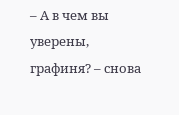– А в чем вы уверены, графиня? – снова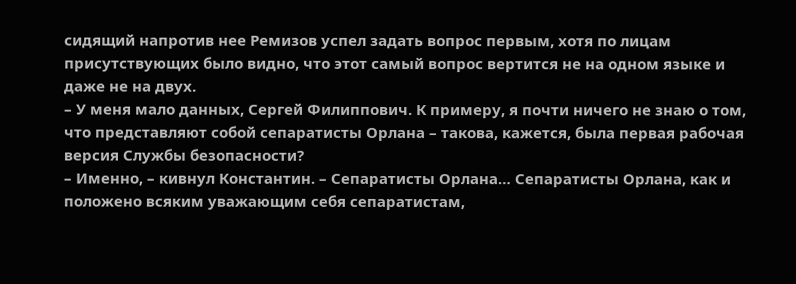сидящий напротив нее Ремизов успел задать вопрос первым, хотя по лицам присутствующих было видно, что этот самый вопрос вертится не на одном языке и даже не на двух.
– У меня мало данных, Сергей Филиппович. К примеру, я почти ничего не знаю о том, что представляют собой сепаратисты Орлана – такова, кажется, была первая рабочая версия Службы безопасности?
– Именно, – кивнул Константин. – Сепаратисты Орлана… Сепаратисты Орлана, как и положено всяким уважающим себя сепаратистам,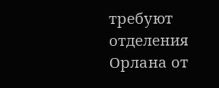требуют отделения Орлана от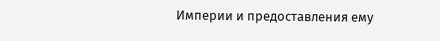Империи и предоставления ему